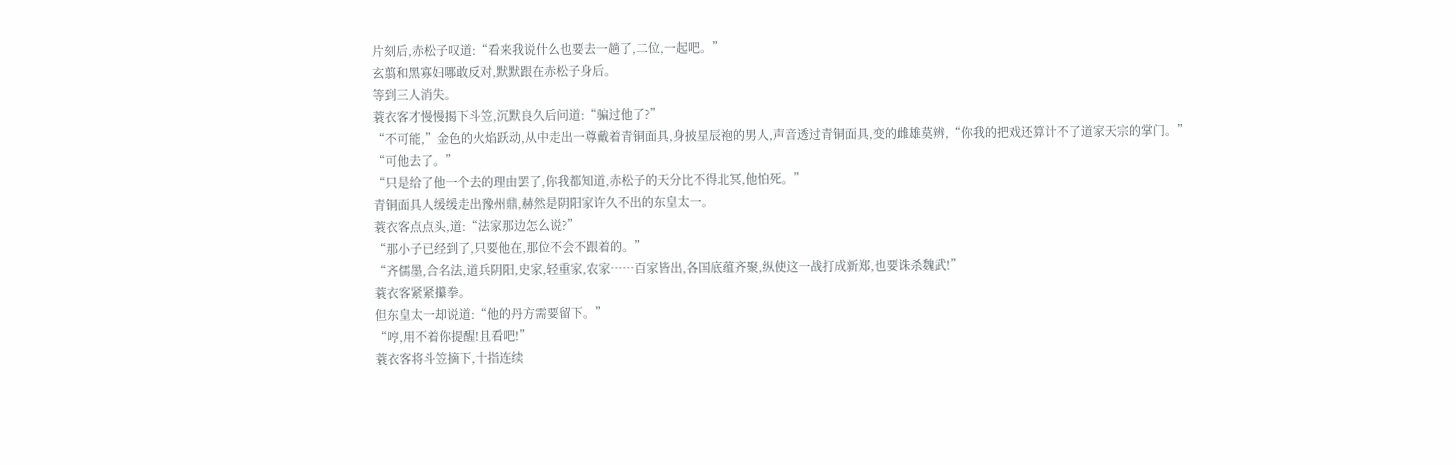片刻后,赤松子叹道:“看来我说什么也要去一趟了,二位,一起吧。”
玄翦和黑寡妇哪敢反对,默默跟在赤松子身后。
等到三人消失。
蓑衣客才慢慢揭下斗笠,沉默良久后问道:“骗过他了?”
“不可能,”金色的火焰跃动,从中走出一尊戴着青铜面具,身披星辰袍的男人,声音透过青铜面具,变的雌雄莫辨,“你我的把戏还算计不了道家天宗的掌门。”
“可他去了。”
“只是给了他一个去的理由罢了,你我都知道,赤松子的天分比不得北冥,他怕死。”
青铜面具人缓缓走出豫州鼎,赫然是阴阳家许久不出的东皇太一。
蓑衣客点点头,道:“法家那边怎么说?”
“那小子已经到了,只要他在,那位不会不跟着的。”
“齐儒墨,合名法,道兵阴阳,史家,轻重家,农家……百家皆出,各国底蕴齐聚,纵使这一战打成新郑,也要诛杀魏武!”
蓑衣客紧紧攥拳。
但东皇太一却说道:“他的丹方需要留下。”
“哼,用不着你提醒!且看吧!”
蓑衣客将斗笠摘下,十指连续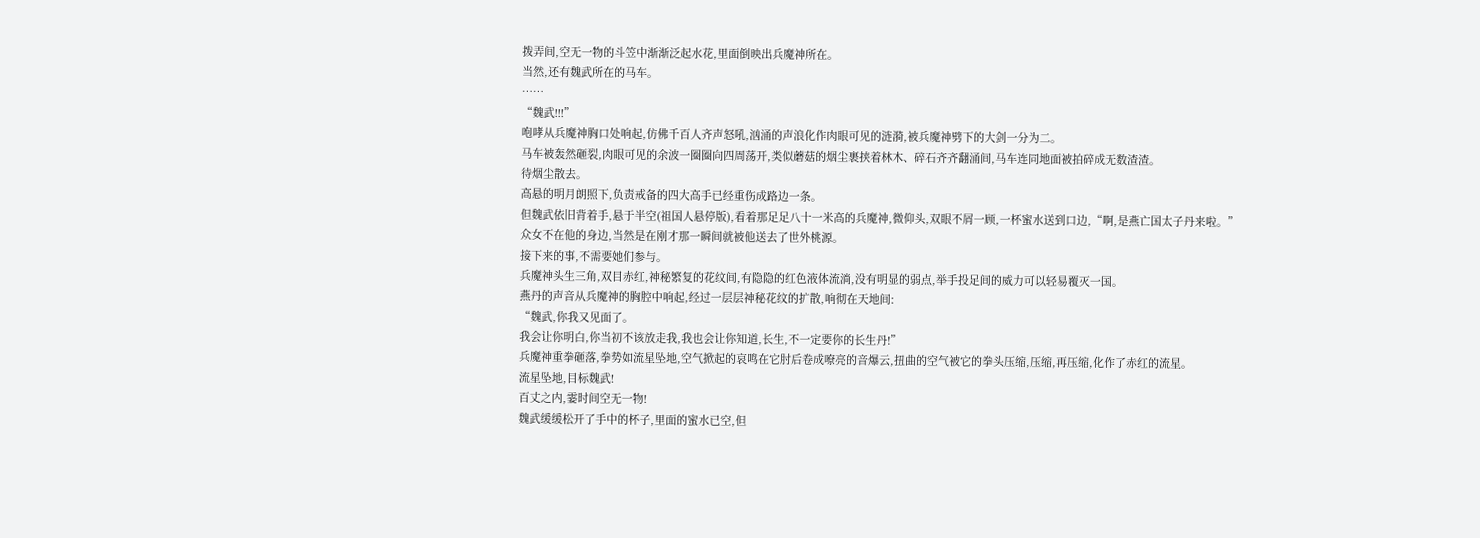拨弄间,空无一物的斗笠中渐渐泛起水花,里面倒映出兵魔神所在。
当然,还有魏武所在的马车。
……
“魏武!!!”
咆哮从兵魔神胸口处响起,仿佛千百人齐声怒吼,汹涌的声浪化作肉眼可见的涟漪,被兵魔神劈下的大剑一分为二。
马车被轰然砸裂,肉眼可见的余波一圈圈向四周荡开,类似蘑菇的烟尘裹挟着林木、碎石齐齐翻涌间,马车连同地面被拍碎成无数渣渣。
待烟尘散去。
高悬的明月朗照下,负责戒备的四大高手已经重伤成路边一条。
但魏武依旧背着手,悬于半空(祖国人悬停版),看着那足足八十一米高的兵魔神,微仰头,双眼不屑一顾,一杯蜜水送到口边,“啊,是燕亡国太子丹来啦。”
众女不在他的身边,当然是在刚才那一瞬间就被他送去了世外桃源。
接下来的事,不需要她们参与。
兵魔神头生三角,双目赤红,神秘繁复的花纹间,有隐隐的红色液体流淌,没有明显的弱点,举手投足间的威力可以轻易覆灭一国。
燕丹的声音从兵魔神的胸腔中响起,经过一层层神秘花纹的扩散,响彻在天地间:
“魏武,你我又见面了。
我会让你明白,你当初不该放走我,我也会让你知道,长生,不一定要你的长生丹!”
兵魔神重拳砸落,拳势如流星坠地,空气掀起的哀鸣在它肘后卷成嘹亮的音爆云,扭曲的空气被它的拳头压缩,压缩,再压缩,化作了赤红的流星。
流星坠地,目标魏武!
百丈之内,霎时间空无一物!
魏武缓缓松开了手中的杯子,里面的蜜水已空,但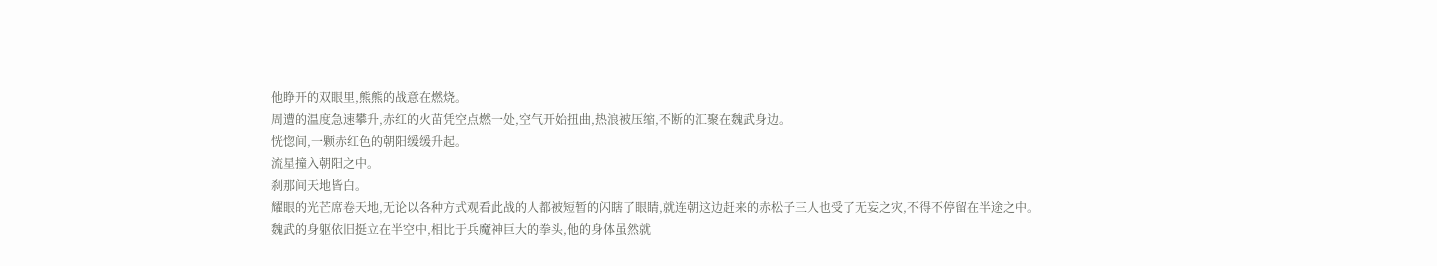他睁开的双眼里,熊熊的战意在燃烧。
周遭的温度急速攀升,赤红的火苗凭空点燃一处,空气开始扭曲,热浪被压缩,不断的汇聚在魏武身边。
恍惚间,一颗赤红色的朝阳缓缓升起。
流星撞入朝阳之中。
刹那间天地皆白。
耀眼的光芒席卷天地,无论以各种方式观看此战的人都被短暂的闪瞎了眼睛,就连朝这边赶来的赤松子三人也受了无妄之灾,不得不停留在半途之中。
魏武的身躯依旧挺立在半空中,相比于兵魔神巨大的拳头,他的身体虽然就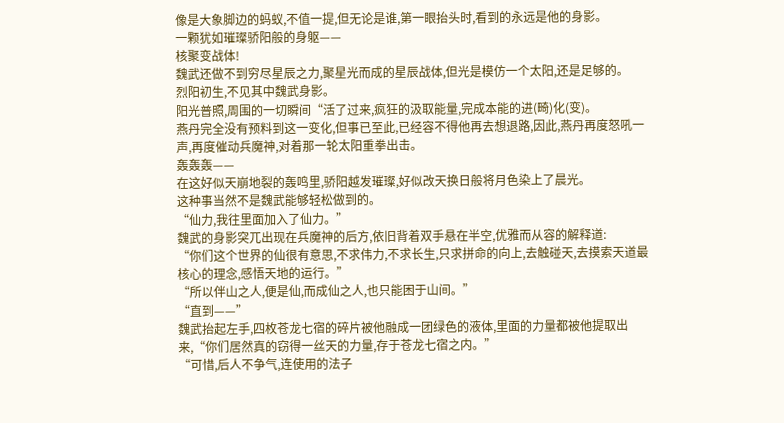像是大象脚边的蚂蚁,不值一提,但无论是谁,第一眼抬头时,看到的永远是他的身影。
一颗犹如璀璨骄阳般的身躯——
核聚变战体!
魏武还做不到穷尽星辰之力,聚星光而成的星辰战体,但光是模仿一个太阳,还是足够的。
烈阳初生,不见其中魏武身影。
阳光普照,周围的一切瞬间“活了过来,疯狂的汲取能量,完成本能的进(畸)化(变)。
燕丹完全没有预料到这一变化,但事已至此,已经容不得他再去想退路,因此,燕丹再度怒吼一声,再度催动兵魔神,对着那一轮太阳重拳出击。
轰轰轰——
在这好似天崩地裂的轰鸣里,骄阳越发璀璨,好似改天换日般将月色染上了晨光。
这种事当然不是魏武能够轻松做到的。
“仙力,我往里面加入了仙力。”
魏武的身影突兀出现在兵魔神的后方,依旧背着双手悬在半空,优雅而从容的解释道:
“你们这个世界的仙很有意思,不求伟力,不求长生,只求拼命的向上,去触碰天,去摸索天道最核心的理念,感悟天地的运行。”
“所以伴山之人,便是仙,而成仙之人,也只能困于山间。”
“直到——”
魏武抬起左手,四枚苍龙七宿的碎片被他融成一团绿色的液体,里面的力量都被他提取出来,“你们居然真的窃得一丝天的力量,存于苍龙七宿之内。”
“可惜,后人不争气,连使用的法子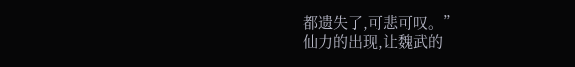都遗失了,可悲可叹。”
仙力的出现,让魏武的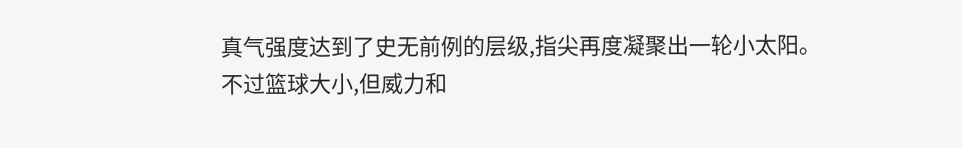真气强度达到了史无前例的层级,指尖再度凝聚出一轮小太阳。
不过篮球大小,但威力和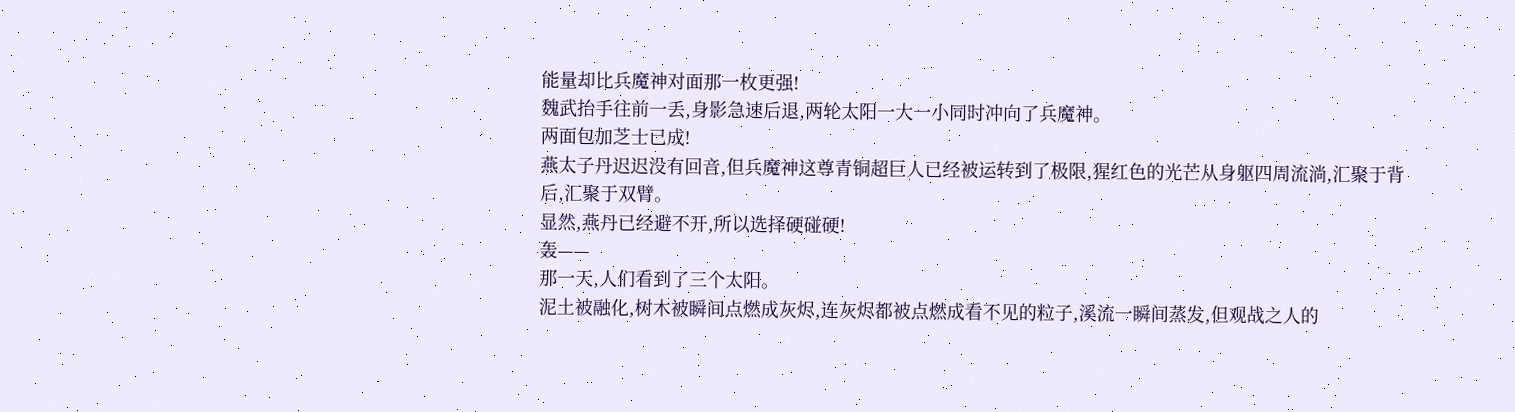能量却比兵魔神对面那一枚更强!
魏武抬手往前一丢,身影急速后退,两轮太阳一大一小同时冲向了兵魔神。
两面包加芝士已成!
燕太子丹迟迟没有回音,但兵魔神这尊青铜超巨人已经被运转到了极限,猩红色的光芒从身躯四周流淌,汇聚于背后,汇聚于双臂。
显然,燕丹已经避不开,所以选择硬碰硬!
轰——
那一天,人们看到了三个太阳。
泥土被融化,树木被瞬间点燃成灰烬,连灰烬都被点燃成看不见的粒子,溪流一瞬间蒸发,但观战之人的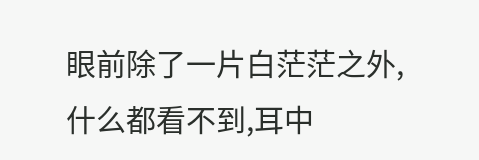眼前除了一片白茫茫之外,什么都看不到,耳中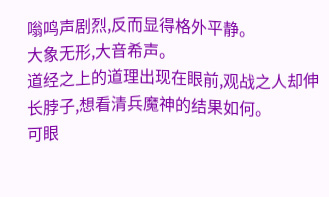嗡鸣声剧烈,反而显得格外平静。
大象无形,大音希声。
道经之上的道理出现在眼前,观战之人却伸长脖子,想看清兵魔神的结果如何。
可眼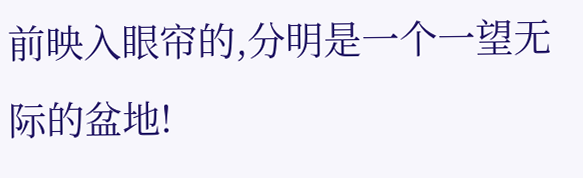前映入眼帘的,分明是一个一望无际的盆地!